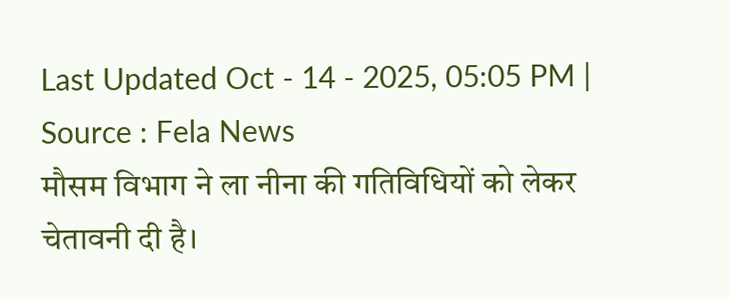Last Updated Oct - 14 - 2025, 05:05 PM | Source : Fela News
मौसम विभाग ने ला नीना की गतिविधियों को लेकर चेतावनी दी है।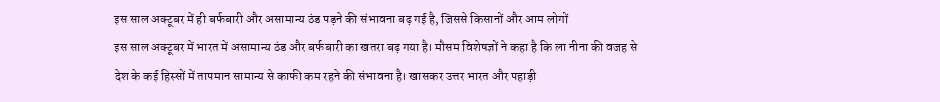इस साल अक्टूबर में ही बर्फबारी और असामान्य ठंड पड़ने की संभावना बढ़ गई है, जिससे किसानों और आम लोगों
इस साल अक्टूबर में भारत में असामान्य ठंड और बर्फबारी का खतरा बढ़ गया है। मौसम विशेषज्ञों ने कहा है कि ला नीना की वजह से देश के कई हिस्सों में तापमान सामान्य से काफी कम रहने की संभावना है। खासकर उत्तर भारत और पहाड़ी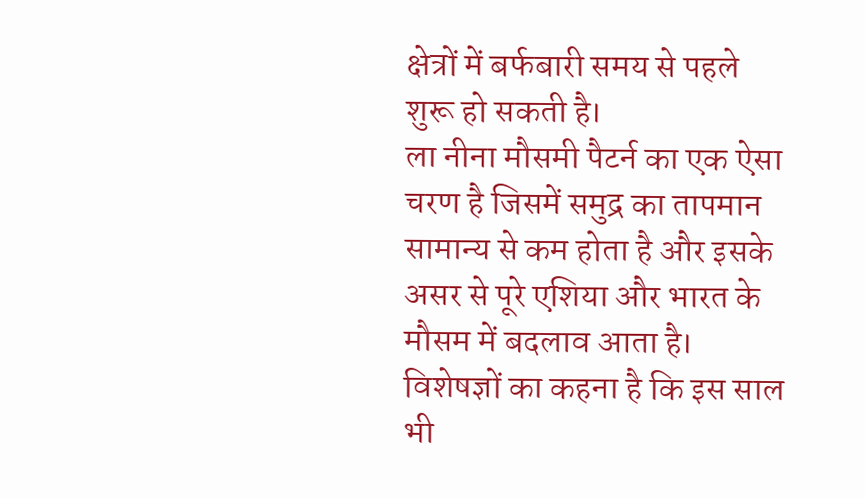क्षेत्रों में बर्फबारी समय से पहले शुरू हो सकती है।
ला नीना मौसमी पैटर्न का एक ऐसा चरण है जिसमें समुद्र का तापमान सामान्य से कम होता है और इसके असर से पूरे एशिया और भारत के मौसम में बदलाव आता है। विशेषज्ञों का कहना है कि इस साल भी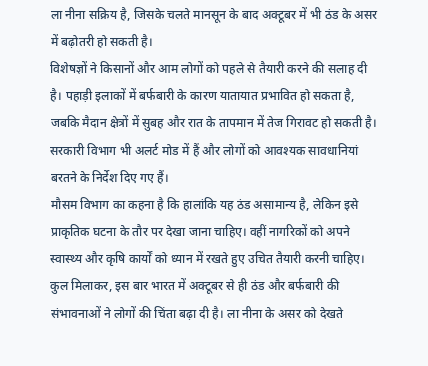ला नीना सक्रिय है, जिसके चलते मानसून के बाद अक्टूबर में भी ठंड के असर में बढ़ोतरी हो सकती है।
विशेषज्ञों ने किसानों और आम लोगों को पहले से तैयारी करने की सलाह दी है। पहाड़ी इलाकों में बर्फबारी के कारण यातायात प्रभावित हो सकता है, जबकि मैदान क्षेत्रों में सुबह और रात के तापमान में तेज गिरावट हो सकती है। सरकारी विभाग भी अलर्ट मोड में हैं और लोगों को आवश्यक सावधानियां बरतने के निर्देश दिए गए हैं।
मौसम विभाग का कहना है कि हालांकि यह ठंड असामान्य है, लेकिन इसे प्राकृतिक घटना के तौर पर देखा जाना चाहिए। वहीं नागरिकों को अपने स्वास्थ्य और कृषि कार्यों को ध्यान में रखते हुए उचित तैयारी करनी चाहिए।
कुल मिलाकर, इस बार भारत में अक्टूबर से ही ठंड और बर्फबारी की संभावनाओं ने लोगों की चिंता बढ़ा दी है। ला नीना के असर को देखते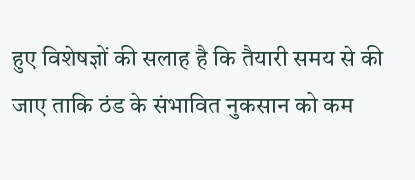हुए विशेषज्ञों की सलाह है कि तैयारी समय से की जाए ताकि ठंड के संभावित नुकसान को कम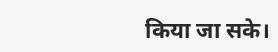किया जा सके।